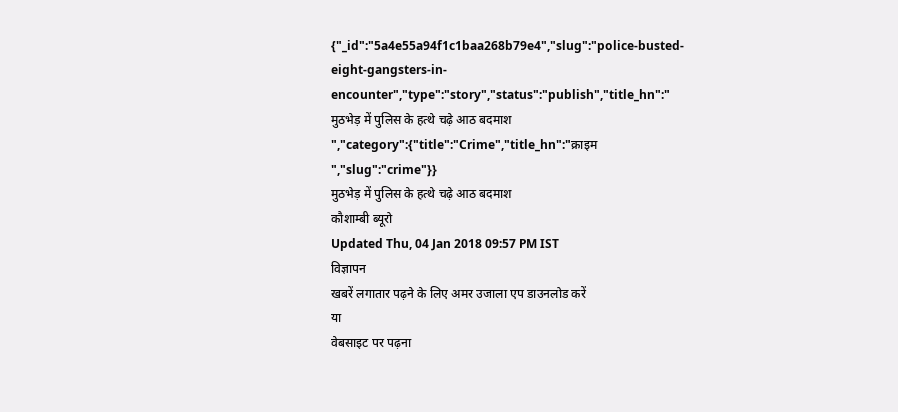{"_id":"5a4e55a94f1c1baa268b79e4","slug":"police-busted-eight-gangsters-in-encounter","type":"story","status":"publish","title_hn":" मुठभेड़ में पुलिस के हत्थे चढ़े आठ बदमाश ","category":{"title":"Crime","title_hn":"क्राइम ","slug":"crime"}}
मुठभेड़ में पुलिस के हत्थे चढ़े आठ बदमाश
कौशाम्बी ब्यूरो
Updated Thu, 04 Jan 2018 09:57 PM IST
विज्ञापन
खबरें लगातार पढ़ने के लिए अमर उजाला एप डाउनलोड करें
या
वेबसाइट पर पढ़ना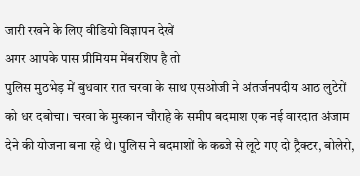जारी रखने के लिए वीडियो विज्ञापन देखें
अगर आपके पास प्रीमियम मेंबरशिप है तो
पुलिस मुठभेड़ में बुधवार रात चरवा के साथ एसओजी ने अंतर्जनपदीय आठ लुटेरों को धर दबोचा। चरवा के मुस्कान चौराहे के समीप बदमाश एक नई वारदात अंजाम देने की योजना बना रहे थे। पुलिस ने बदमाशों के कब्जे से लूटे गए दो ट्रैक्टर, बोलेरो,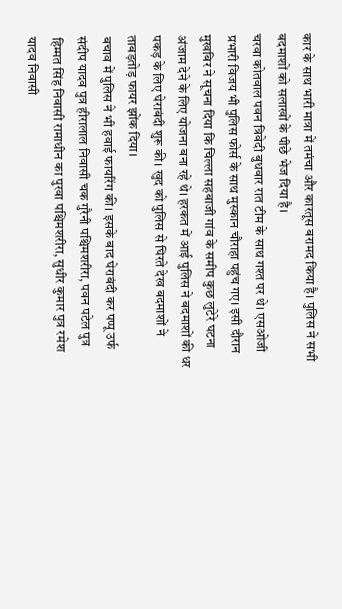कार के साथ भारी मात्रा में तमंचा और कारतूस बरामद किया है। पुलिस ने सभी बदमाशों को सलाखों के पीछे भेज दिया है।
चरवा कोतवाल पवन त्रिवेदी बुधवार रात टीम के साथ गश्त पर थे। एसओजी प्रभारी विजय भी पुलिस फोर्स के साथ मुस्कान चौराहा पहुंच गए। इसी दौरान मुखबिर ने सूचना दिया कि चिल्ला सहबाजी गांव के समीप कुछ लुटेरे घटना अंजाम देने के लिए योजना बना रहे थे। हरकत में आई पुलिस ने बदमाशों की धर पकड़ के लिए घेराबंदी शुरू की। खुद को पुलिस से घिरते देख बदमाशों ने ताबड़तोड़ फायर झोंक दिया।
बचाव में पुलिस ने भी हवाई फायरिंग की। इसके बाद घेराबंदी कर पप्पू उर्फ संदीप यादव पुत्र हीरालाल निवासी चक गुरैनी पश्चिमशरीरा, पवन पटेल पुत्र हिम्मत सिंह निवासी रामाधीन का पुरवा पश्चिमशरीरा, सुधीर कुमार पुत्र रमेश यादव निवासी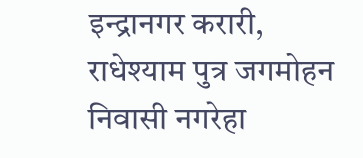इन्द्रानगर करारी, राधेश्याम पुत्र जगमोहन निवासी नगरेहा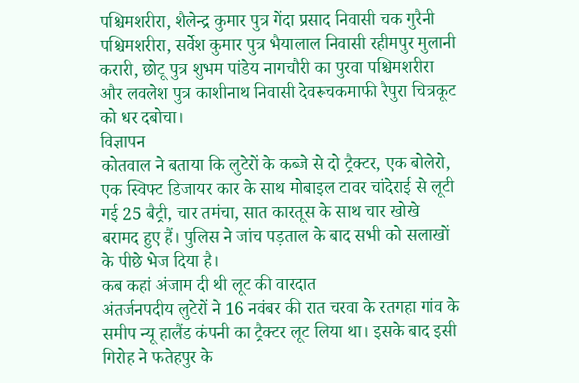पश्चिमशरीरा, शैलेन्द्र कुमार पुत्र गेंदा प्रसाद निवासी चक गुरैनी पश्चिमशरीरा, सर्वेश कुमार पुत्र भैयालाल निवासी रहीमपुर मुलानी करारी, छोटू पुत्र शुभम पांडेय नागचौरी का पुरवा पश्चिमशरीरा और लवलेश पुत्र काशीनाथ निवासी देवरूचकमाफी रैपुरा चित्रकूट को धर दबोचा।
विज्ञापन
कोतवाल ने बताया कि लुटेरों के कब्जे से दो ट्रैक्टर, एक बोलेरो, एक स्विफ्ट डिजायर कार के साथ मोबाइल टावर चांदेराई से लूटी गई 25 बैट्री, चार तमंचा, सात कारतूस के साथ चार खोखे बरामद हुए हैं। पुलिस ने जांच पड़ताल के बाद सभी को सलाखों के पीछे भेज दिया है।
कब कहां अंजाम दी थी लूट की वारदात
अंतर्जनपदीय लुटेरों ने 16 नवंबर की रात चरवा के रतगहा गांव के समीप न्यू हालैंड कंपनी का ट्रैक्टर लूट लिया था। इसके बाद इसी गिरोह ने फतेहपुर के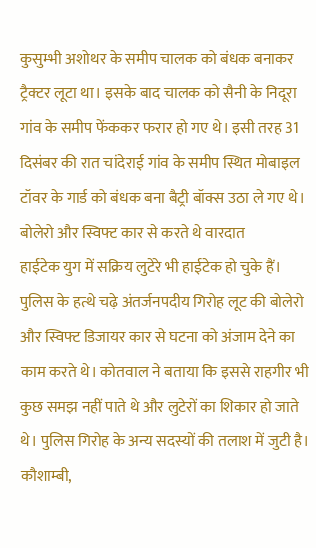कुसुम्भी अशोथर के समीप चालक को बंधक बनाकर ट्रैक्टर लूटा था। इसके बाद चालक को सैनी के निदूरा गांव के समीप फेंककर फरार हो गए थे। इसी तरह 31 दिसंबर की रात चांदेराई गांव के समीप स्थित मोबाइल टॉवर के गार्ड को बंधक बना बैट्री बॉक्स उठा ले गए थे।
बोलेरो और स्विफ्ट कार से करते थे वारदात
हाईटेक युग में सक्रिय लुटेरे भी हाईटेक हो चुके हैं। पुलिस के हत्थे चढ़े अंतर्जनपदीय गिरोह लूट की बोलेरो और स्विफ्ट डिजायर कार से घटना को अंजाम देने का काम करते थे। कोतवाल ने बताया कि इससे राहगीर भी कुछ समझ नहीं पाते थे और लुटेरों का शिकार हो जाते थे। पुलिस गिरोह के अन्य सदस्यों की तलाश में जुटी है।
कौशाम्बी,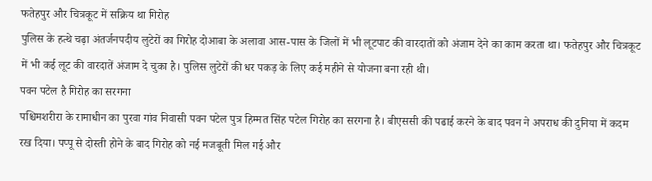फतेहपुर और चित्रकूट में सक्रिय था गिरोह
पुलिस के हत्थे चढ़ा अंतर्जनपदीय लुटेरों का गिरोह दोआबा के अलावा आस-पास के जिलों में भी लूटपाट की वारदातों को अंजाम देने का काम करता था। फतेहपुर और चित्रकूट में भी कई लूट की वारदातें अंजाम दे चुका है। पुलिस लुटेरों की धर पकड़ के लिए कई महीने से योजना बना रही थी।
पवन पटेल है गिरोह का सरगना
पश्चिमशरीरा के रामाधीन का पुरवा गांव निवासी पवन पटेल पुत्र हिम्मत सिंह पटेल गिरोह का सरगना है। बीएससी की पढाई करने के बाद पवन ने अपराध की दुनिया में कदम रख दिया। पप्पू से दोस्ती होने के बाद गिरोह को नई मजबूती मिल गई और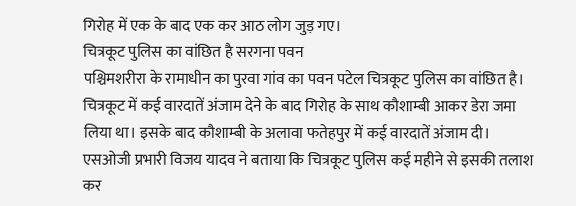गिरोह में एक के बाद एक कर आठ लोग जुड़ गए।
चित्रकूट पुलिस का वांछित है सरगना पवन
पश्चिमशरीरा के रामाधीन का पुरवा गांव का पवन पटेल चित्रकूट पुलिस का वांछित है। चित्रकूट में कई वारदातें अंजाम देने के बाद गिरोह के साथ कौशाम्बी आकर डेरा जमा लिया था। इसके बाद कौशाम्बी के अलावा फतेहपुर में कई वारदातें अंजाम दी। एसओजी प्रभारी विजय यादव ने बताया कि चित्रकूट पुलिस कई महीने से इसकी तलाश कर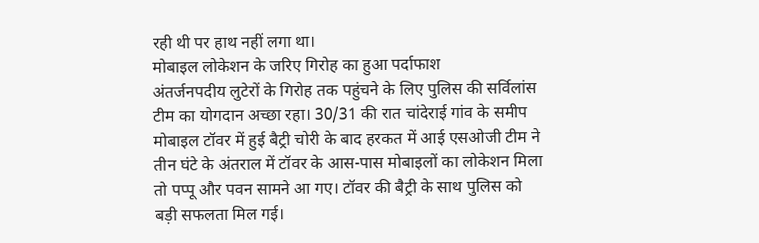रही थी पर हाथ नहीं लगा था।
मोबाइल लोकेशन के जरिए गिरोह का हुआ पर्दाफाश
अंतर्जनपदीय लुटेरों के गिरोह तक पहुंचने के लिए पुलिस की सर्विलांस टीम का योगदान अच्छा रहा। 30/31 की रात चांदेराई गांव के समीप मोबाइल टॉवर में हुई बैट्री चोरी के बाद हरकत में आई एसओजी टीम ने तीन घंटे के अंतराल में टॉवर के आस-पास मोबाइलों का लोकेशन मिला तो पप्पू और पवन सामने आ गए। टॉवर की बैट्री के साथ पुलिस को बड़ी सफलता मिल गई।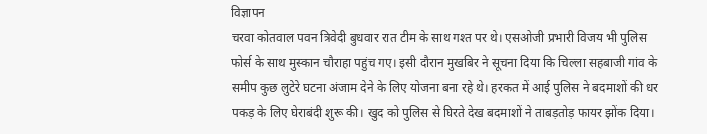विज्ञापन
चरवा कोतवाल पवन त्रिवेदी बुधवार रात टीम के साथ गश्त पर थे। एसओजी प्रभारी विजय भी पुलिस फोर्स के साथ मुस्कान चौराहा पहुंच गए। इसी दौरान मुखबिर ने सूचना दिया कि चिल्ला सहबाजी गांव के समीप कुछ लुटेरे घटना अंजाम देने के लिए योजना बना रहे थे। हरकत में आई पुलिस ने बदमाशों की धर पकड़ के लिए घेराबंदी शुरू की। खुद को पुलिस से घिरते देख बदमाशों ने ताबड़तोड़ फायर झोंक दिया।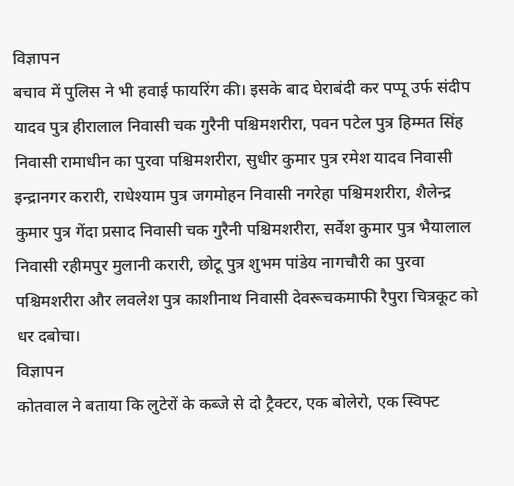विज्ञापन
बचाव में पुलिस ने भी हवाई फायरिंग की। इसके बाद घेराबंदी कर पप्पू उर्फ संदीप यादव पुत्र हीरालाल निवासी चक गुरैनी पश्चिमशरीरा, पवन पटेल पुत्र हिम्मत सिंह निवासी रामाधीन का पुरवा पश्चिमशरीरा, सुधीर कुमार पुत्र रमेश यादव निवासी इन्द्रानगर करारी, राधेश्याम पुत्र जगमोहन निवासी नगरेहा पश्चिमशरीरा, शैलेन्द्र कुमार पुत्र गेंदा प्रसाद निवासी चक गुरैनी पश्चिमशरीरा, सर्वेश कुमार पुत्र भैयालाल निवासी रहीमपुर मुलानी करारी, छोटू पुत्र शुभम पांडेय नागचौरी का पुरवा पश्चिमशरीरा और लवलेश पुत्र काशीनाथ निवासी देवरूचकमाफी रैपुरा चित्रकूट को धर दबोचा।
विज्ञापन
कोतवाल ने बताया कि लुटेरों के कब्जे से दो ट्रैक्टर, एक बोलेरो, एक स्विफ्ट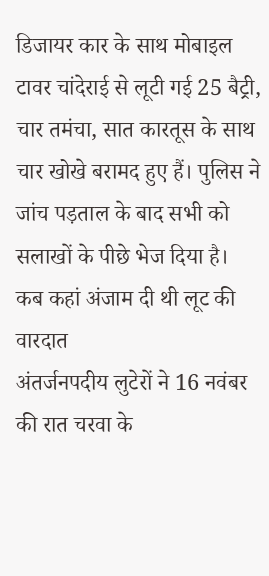डिजायर कार के साथ मोबाइल टावर चांदेराई से लूटी गई 25 बैट्री, चार तमंचा, सात कारतूस के साथ चार खोखे बरामद हुए हैं। पुलिस ने जांच पड़ताल के बाद सभी को सलाखों के पीछे भेज दिया है।
कब कहां अंजाम दी थी लूट की वारदात
अंतर्जनपदीय लुटेरों ने 16 नवंबर की रात चरवा के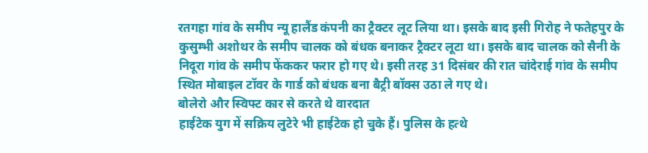रतगहा गांव के समीप न्यू हालैंड कंपनी का ट्रैक्टर लूट लिया था। इसके बाद इसी गिरोह ने फतेहपुर के कुसुम्भी अशोथर के समीप चालक को बंधक बनाकर ट्रैक्टर लूटा था। इसके बाद चालक को सैनी के निदूरा गांव के समीप फेंककर फरार हो गए थे। इसी तरह 31 दिसंबर की रात चांदेराई गांव के समीप स्थित मोबाइल टॉवर के गार्ड को बंधक बना बैट्री बॉक्स उठा ले गए थे।
बोलेरो और स्विफ्ट कार से करते थे वारदात
हाईटेक युग में सक्रिय लुटेरे भी हाईटेक हो चुके हैं। पुलिस के हत्थे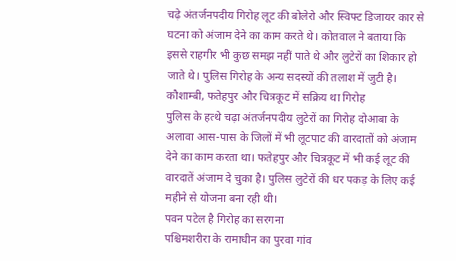चढ़े अंतर्जनपदीय गिरोह लूट की बोलेरो और स्विफ्ट डिजायर कार से घटना को अंजाम देने का काम करते थे। कोतवाल ने बताया कि इससे राहगीर भी कुछ समझ नहीं पाते थे और लुटेरों का शिकार हो जाते थे। पुलिस गिरोह के अन्य सदस्यों की तलाश में जुटी है।
कौशाम्बी, फतेहपुर और चित्रकूट में सक्रिय था गिरोह
पुलिस के हत्थे चढ़ा अंतर्जनपदीय लुटेरों का गिरोह दोआबा के अलावा आस-पास के जिलों में भी लूटपाट की वारदातों को अंजाम देने का काम करता था। फतेहपुर और चित्रकूट में भी कई लूट की वारदातें अंजाम दे चुका है। पुलिस लुटेरों की धर पकड़ के लिए कई महीने से योजना बना रही थी।
पवन पटेल है गिरोह का सरगना
पश्चिमशरीरा के रामाधीन का पुरवा गांव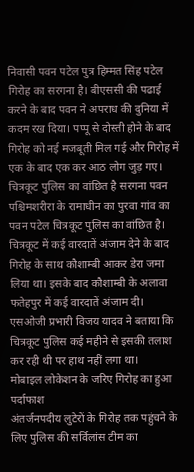निवासी पवन पटेल पुत्र हिम्मत सिंह पटेल गिरोह का सरगना है। बीएससी की पढाई करने के बाद पवन ने अपराध की दुनिया में कदम रख दिया। पप्पू से दोस्ती होने के बाद गिरोह को नई मजबूती मिल गई और गिरोह में एक के बाद एक कर आठ लोग जुड़ गए।
चित्रकूट पुलिस का वांछित है सरगना पवन
पश्चिमशरीरा के रामाधीन का पुरवा गांव का पवन पटेल चित्रकूट पुलिस का वांछित है। चित्रकूट में कई वारदातें अंजाम देने के बाद गिरोह के साथ कौशाम्बी आकर डेरा जमा लिया था। इसके बाद कौशाम्बी के अलावा फतेहपुर में कई वारदातें अंजाम दी। एसओजी प्रभारी विजय यादव ने बताया कि चित्रकूट पुलिस कई महीने से इसकी तलाश कर रही थी पर हाथ नहीं लगा था।
मोबाइल लोकेशन के जरिए गिरोह का हुआ पर्दाफाश
अंतर्जनपदीय लुटेरों के गिरोह तक पहुंचने के लिए पुलिस की सर्विलांस टीम का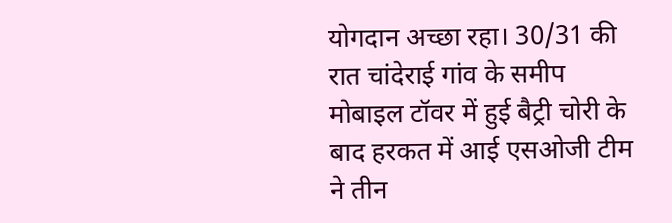योगदान अच्छा रहा। 30/31 की रात चांदेराई गांव के समीप मोबाइल टॉवर में हुई बैट्री चोरी के बाद हरकत में आई एसओजी टीम ने तीन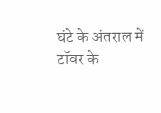घंटे के अंतराल में टॉवर के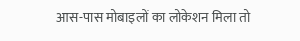आस-पास मोबाइलों का लोकेशन मिला तो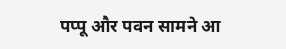पप्पू और पवन सामने आ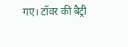गए। टॉवर की बैट्री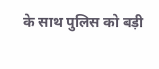के साथ पुलिस को बड़ी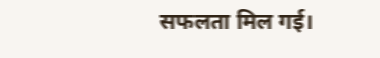सफलता मिल गई।